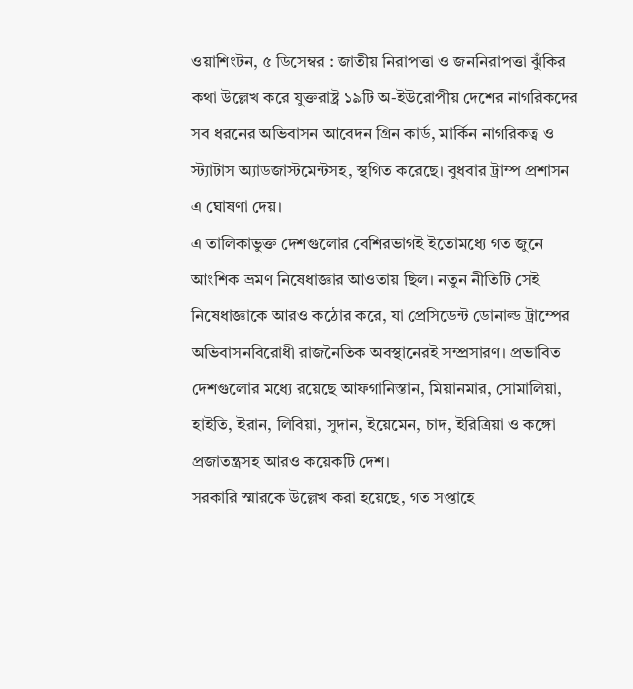ওয়াশিংটন, ৫ ডিসেম্বর : জাতীয় নিরাপত্তা ও জননিরাপত্তা ঝুঁকির কথা উল্লেখ করে যুক্তরাষ্ট্র ১৯টি অ-ইউরোপীয় দেশের নাগরিকদের সব ধরনের অভিবাসন আবেদন গ্রিন কার্ড, মার্কিন নাগরিকত্ব ও স্ট্যাটাস অ্যাডজাস্টমেন্টসহ, স্থগিত করেছে। বুধবার ট্রাম্প প্রশাসন এ ঘোষণা দেয়।
এ তালিকাভুক্ত দেশগুলোর বেশিরভাগই ইতোমধ্যে গত জুনে আংশিক ভ্রমণ নিষেধাজ্ঞার আওতায় ছিল। নতুন নীতিটি সেই নিষেধাজ্ঞাকে আরও কঠোর করে, যা প্রেসিডেন্ট ডোনাল্ড ট্রাম্পের অভিবাসনবিরোধী রাজনৈতিক অবস্থানেরই সম্প্রসারণ। প্রভাবিত দেশগুলোর মধ্যে রয়েছে আফগানিস্তান, মিয়ানমার, সোমালিয়া, হাইতি, ইরান, লিবিয়া, সুদান, ইয়েমেন, চাদ, ইরিত্রিয়া ও কঙ্গো প্রজাতন্ত্রসহ আরও কয়েকটি দেশ।
সরকারি স্মারকে উল্লেখ করা হয়েছে, গত সপ্তাহে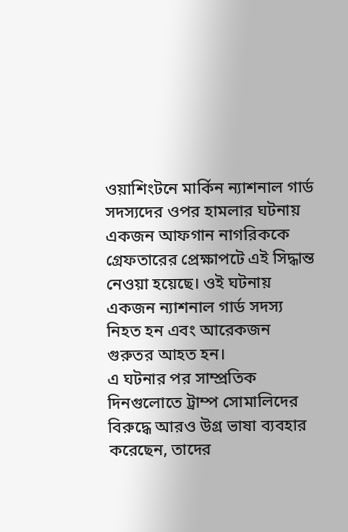ওয়াশিংটনে মার্কিন ন্যাশনাল গার্ড সদস্যদের ওপর হামলার ঘটনায় একজন আফগান নাগরিককে গ্রেফতারের প্রেক্ষাপটে এই সিদ্ধান্ত নেওয়া হয়েছে। ওই ঘটনায় একজন ন্যাশনাল গার্ড সদস্য নিহত হন এবং আরেকজন গুরুতর আহত হন।
এ ঘটনার পর সাম্প্রতিক দিনগুলোতে ট্রাম্প সোমালিদের বিরুদ্ধে আরও উগ্র ভাষা ব্যবহার করেছেন, তাদের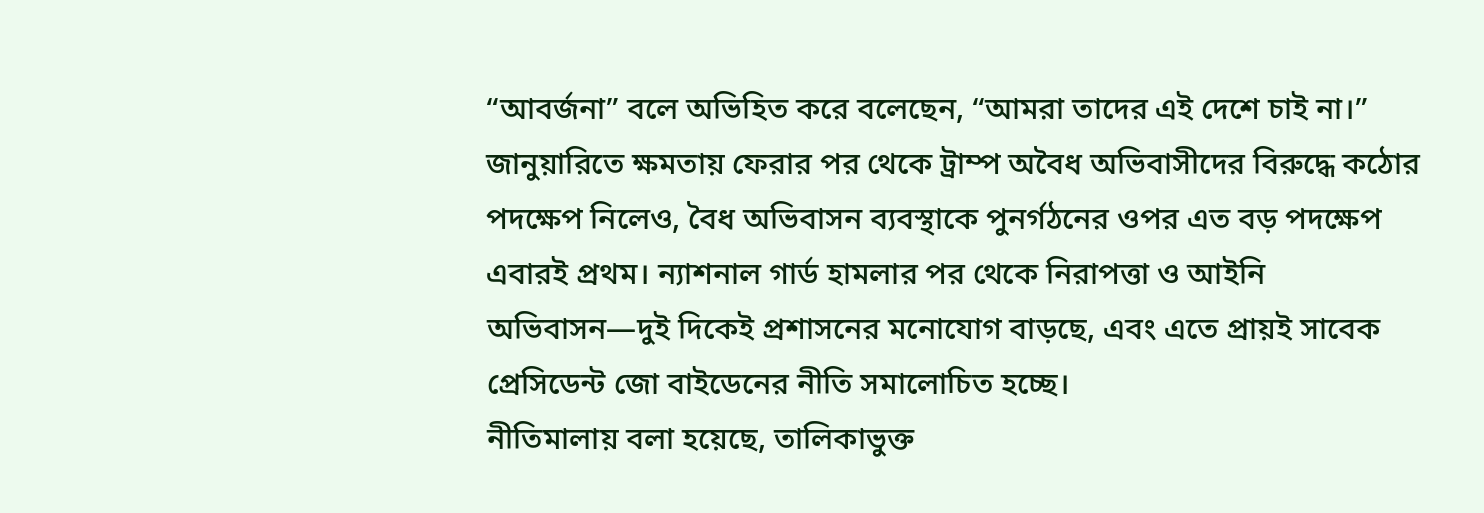“আবর্জনা” বলে অভিহিত করে বলেছেন, “আমরা তাদের এই দেশে চাই না।”
জানুয়ারিতে ক্ষমতায় ফেরার পর থেকে ট্রাম্প অবৈধ অভিবাসীদের বিরুদ্ধে কঠোর পদক্ষেপ নিলেও, বৈধ অভিবাসন ব্যবস্থাকে পুনর্গঠনের ওপর এত বড় পদক্ষেপ এবারই প্রথম। ন্যাশনাল গার্ড হামলার পর থেকে নিরাপত্তা ও আইনি অভিবাসন—দুই দিকেই প্রশাসনের মনোযোগ বাড়ছে, এবং এতে প্রায়ই সাবেক প্রেসিডেন্ট জো বাইডেনের নীতি সমালোচিত হচ্ছে।
নীতিমালায় বলা হয়েছে, তালিকাভুক্ত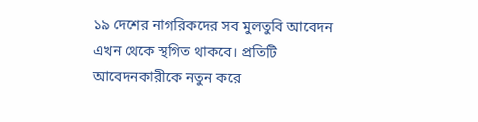১৯ দেশের নাগরিকদের সব মুলতুবি আবেদন এখন থেকে স্থগিত থাকবে। প্রতিটি আবেদনকারীকে নতুন করে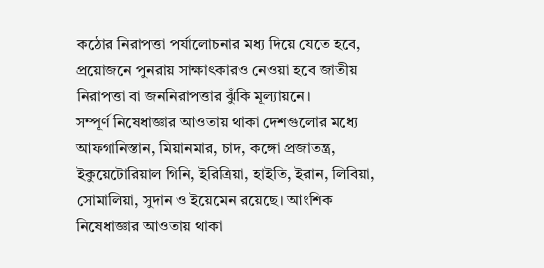কঠোর নিরাপত্তা পর্যালোচনার মধ্য দিয়ে যেতে হবে, প্রয়োজনে পুনরায় সাক্ষাৎকারও নেওয়া হবে জাতীয় নিরাপত্তা বা জননিরাপত্তার ঝুঁকি মূল্যায়নে।
সম্পূর্ণ নিষেধাজ্ঞার আওতায় থাকা দেশগুলোর মধ্যে আফগানিস্তান, মিয়ানমার, চাদ, কঙ্গো প্রজাতন্ত্র, ইকুয়েটোরিয়াল গিনি, ইরিত্রিয়া, হাইতি, ইরান, লিবিয়া, সোমালিয়া, সুদান ও ইয়েমেন রয়েছে। আংশিক নিষেধাজ্ঞার আওতায় থাকা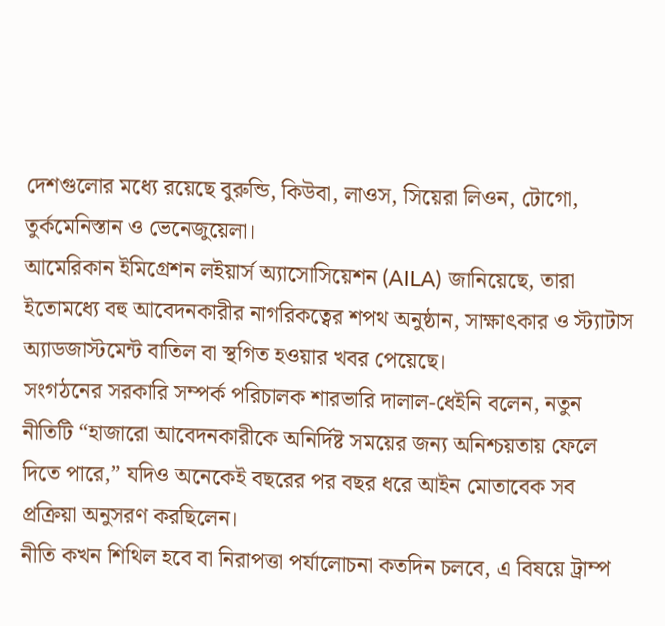দেশগুলোর মধ্যে রয়েছে বুরুন্ডি, কিউবা, লাওস, সিয়েরা লিওন, টোগো, তুর্কমেনিস্তান ও ভেনেজুয়েলা।
আমেরিকান ইমিগ্রেশন লইয়ার্স অ্যাসোসিয়েশন (AILA) জানিয়েছে, তারা ইতোমধ্যে বহু আবেদনকারীর নাগরিকত্বের শপথ অনুষ্ঠান, সাক্ষাৎকার ও স্ট্যাটাস অ্যাডজাস্টমেন্ট বাতিল বা স্থগিত হওয়ার খবর পেয়েছে।
সংগঠনের সরকারি সম্পর্ক পরিচালক শারভারি দালাল-ধেইনি বলেন, নতুন নীতিটি “হাজারো আবেদনকারীকে অনির্দিষ্ট সময়ের জন্য অনিশ্চয়তায় ফেলে দিতে পারে,” যদিও অনেকেই বছরের পর বছর ধরে আইন মোতাবেক সব প্রক্রিয়া অনুসরণ করছিলেন।
নীতি কখন শিথিল হবে বা নিরাপত্তা পর্যালোচনা কতদিন চলবে, এ বিষয়ে ট্রাম্প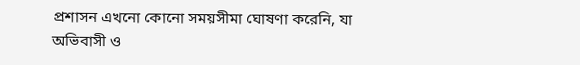প্রশাসন এখনো কোনো সময়সীমা ঘোষণা করেনি, যা অভিবাসী ও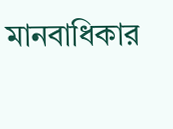মানবাধিকার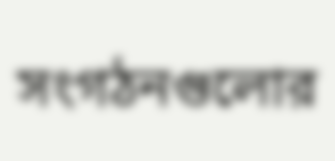সংগঠনগুলোর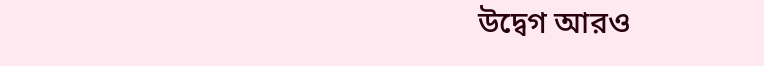উদ্বেগ আরও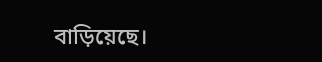বাড়িয়েছে।